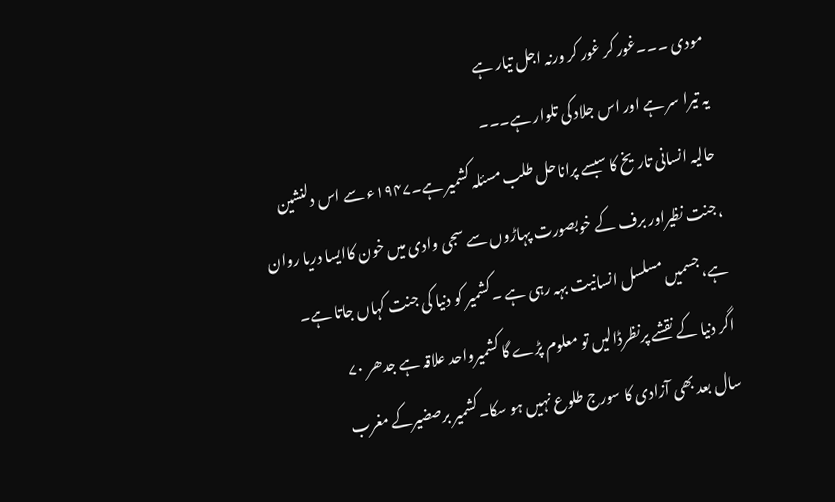مودی ۔۔۔غور کر غور کر ورنہ اجل تیار ہے
یہ تیرا سر ہے اور اس جلاد کی تلوار ہے۔۔۔
حالیہ انسانی تاریخ کا سبسے پراناحل طلب مسئلہ کشمیر ہے۔۱۹۴۷ء سے اس دلنشین
،جنت نظیراور برف کے خوبصورت پہاڑوں سے سجی وادی میں خون کاایسا دریا روان
ہے، جسمیں مسلسل انسانیت بہہ رہی ہے ۔کشمیر کو دنیا کی جنت کہاں جاتا ہے۔
اگر دنیا کے نقشے پرنظرڈالیں تو معلوم پڑے گا کشمیرواحد علاقہ ہے جدھر ۷۰
سال بعد بھی آزادی کا سورج طلوع نہیں ہو سکا۔کشمیر برصضیرکے مغرب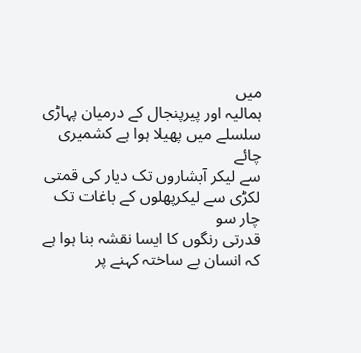میں
ہمالیہ اور پیرپنجال کے درمیان پہاڑی سلسلے میں پھیلا ہوا ہے کشمیری چائے
سے لیکر آبشاروں تک دیار کی قمتی لکڑی سے لیکرپھلوں کے باغات تک چار سو
قدرتی رنگوں کا ایسا نقشہ بنا ہوا ہے کہ انسان بے ساختہ کہنے پر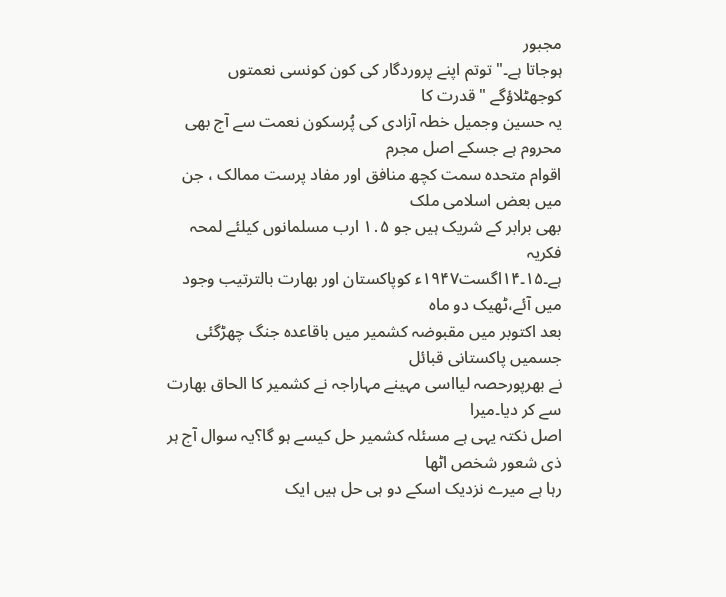مجبور
ہوجاتا ہے۔" توتم اپنے پروردگار کی کون کونسی نعمتوں کوجھٹلاؤگے " قدرت کا
یہ حسین وجمیل خطہ آزادی کی پُرسکون نعمت سے آج بھی محروم ہے جسکے اصل مجرم
اقوام متحدہ سمت کچھ منافق اور مفاد پرست ممالک ، جن میں بعض اسلامی ملک
بھی برابر کے شریک ہیں جو ۵․۱ ارب مسلمانوں کیلئے لمحہ فکریہ
ہے۔۱۵۔۱۴اگست۱۹۴۷ء کوپاکستان اور بھارت بالترتیب وجود میں آئے،ٹھیک دو ماہ
بعد اکتوبر میں مقبوضہ کشمیر میں باقاعدہ جنگ چھڑگئی جسمیں پاکستانی قبائل
نے بھرپورحصہ لیااسی مہینے مہاراجہ نے کشمیر کا الحاق بھارت سے کر دیا۔میرا
اصل نکتہ یہی ہے مسئلہ کشمیر حل کیسے ہو گا؟یہ سوال آج ہر ذی شعور شخص اٹھا
رہا ہے میرے نزدیک اسکے دو ہی حل ہیں ایک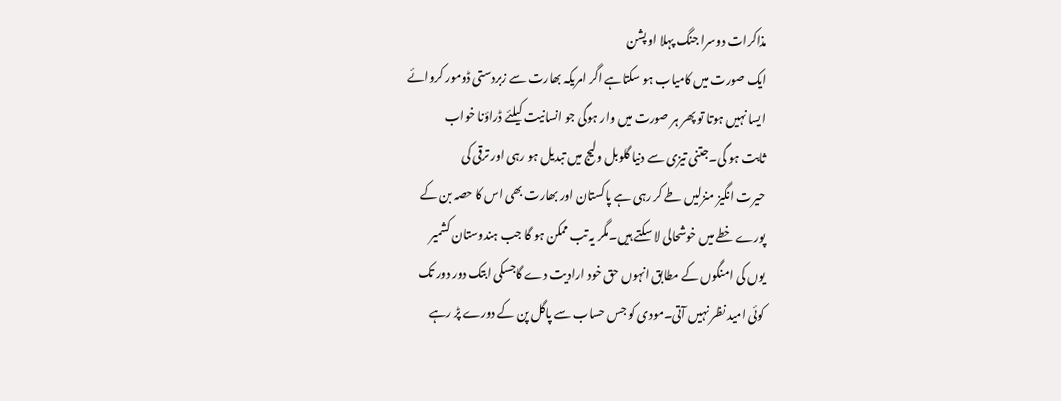مذاکرات دوسرا جنگ پہلا او پشن
ایک صورت میں کامیاب ہو سکتاہے اگر امریکہ بھارت سے زبردستی ڈومور کروائے
ایسا نہیں ہوتا تو پھر ہر صورت میں وار ہوگی جو انسانیت کیلئے ڈراؤنا خواب
ثابت ہو گی۔جتنی تیزی سے دنیا گلوبل ولیج میں تبدیل ہو رہی اور ترقی کی
حیرت انگیز منزلیں طے کر رہی ہے پاکستان اور بھارت بھی اس کا حصہ بن کے
پورے خطے میں خوشحالی لا سکتے ہیں۔مگر یہ تب ممکن ہو گا جب ہندوستان کشمیر
یوں کی امنگوں کے مطابق انہوں حق خود ارادیت دے گاجسکی ابتک دور دور تک
کوئی امید نظر نہیں آتی۔مودی کو جس حساب سے پاگل پن کے دورے پڑ رہے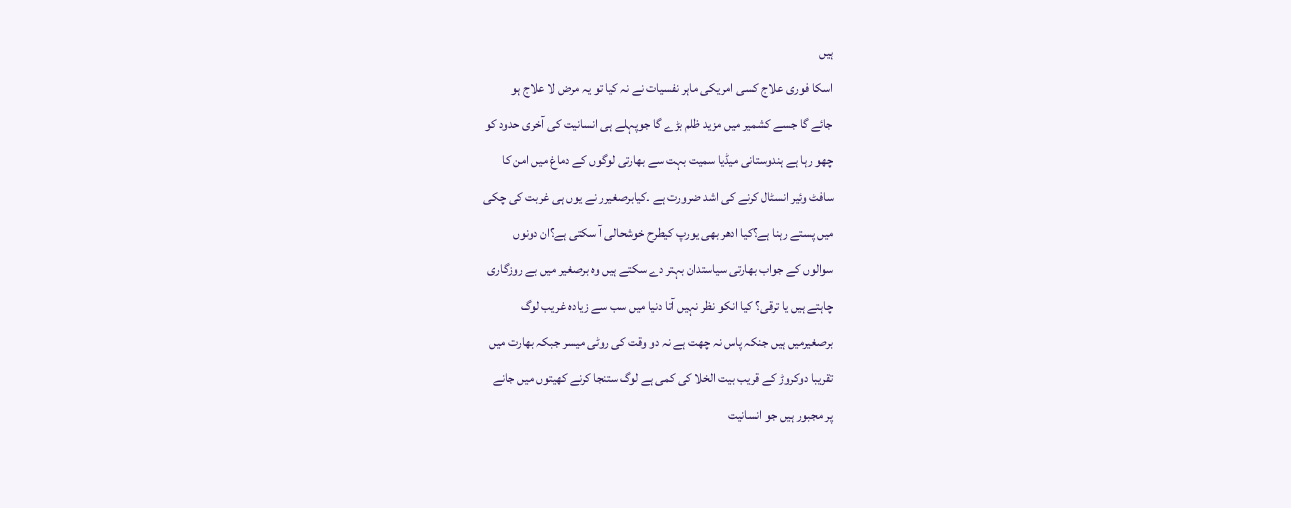ہیں
اسکا فوری علاج کسی امریکی ماہر نفسیات نے نہ کیا تو یہ مرض لا علاج ہو
جائے گا جسے کشمیر میں مزید ظلم بڑے گا جوپہلے ہی انسانیت کی آخری حدود کو
چھو رہا ہے ہندوستانی میڈیا سمیت بہت سے بھارتی لوگوں کے دماغ میں امن کا
سافٹ وئیر انسٹال کرنے کی اشد ضرورت ہے ۔کیابرصغیرر نے یوں ہی غربت کی چکی
میں پستے رہنا ہے؟کیا ادھر بھی یورپ کیطرح خوشحالی آ سکتی ہے؟ان دونوں
سوالوں کے جواب بھارتی سیاستدان بہتر دے سکتے ہیں وہ برصغیر میں بے روزگاری
چاہتے ہیں یا ترقی؟ کیا انکو نظر نہیں آتا دنیا میں سب سے زیادہ غریب لوگ
برصغیرمیں ہیں جنکہ پاس نہ چھت ہے نہ دو وقت کی روٹی میسر جبکہ بھارت میں
تقریبا دوکروڑ کے قریب بیت الخلا کی کمی ہے لوگ ستنجا کرنے کھیتوں میں جانے
پر مجبور ہیں جو انسانیت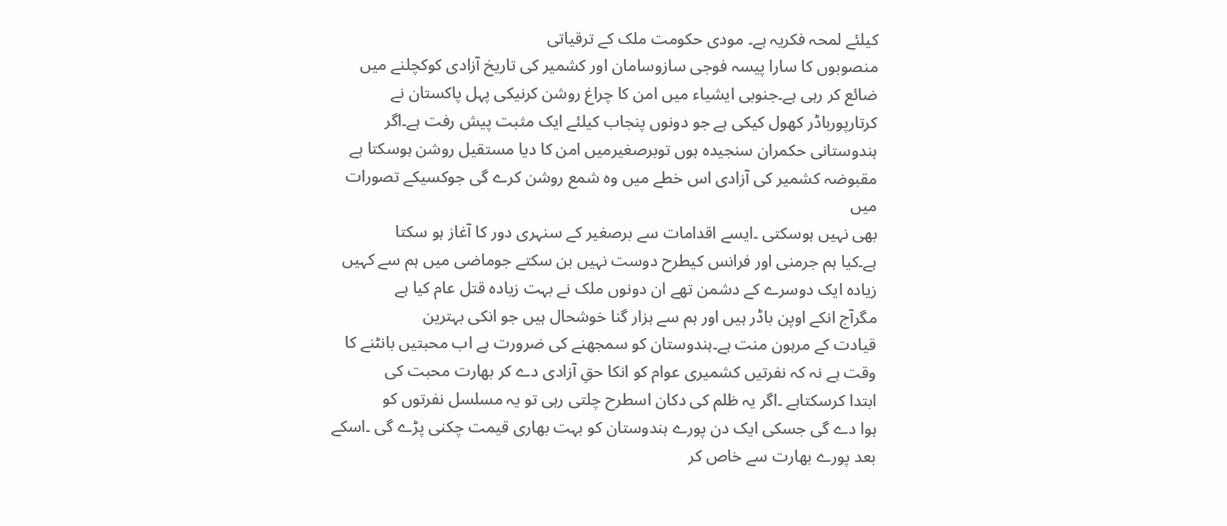کیلئے لمحہ فکریہ ہے۔ مودی حکومت ملک کے ترقیاتی
منصوبوں کا سارا پیسہ فوجی سازوسامان اور کشمیر کی تاریخ آزادی کوکچلنے میں
ضائع کر رہی ہے۔جنوبی ایشیاء میں امن کا چراغ روشن کرنیکی پہل پاکستان نے
کرتارپورباڈر کھول کیکی ہے جو دونوں پنجاب کیلئے ایک مثبت پیش رفت ہے۔اگر
ہندوستانی حکمران سنجیدہ ہوں توبرصغیرمیں امن کا دیا مستقیل روشن ہوسکتا ہے
مقبوضہ کشمیر کی آزادی اس خطے میں وہ شمع روشن کرے گی جوکسیکے تصورات میں
بھی نہیں ہوسکتی ۔ایسے اقدامات سے برصغیر کے سنہری دور کا آغاز ہو سکتا
ہے۔کیا ہم جرمنی اور فرانس کیطرح دوست نہیں بن سکتے جوماضی میں ہم سے کہیں
زیادہ ایک دوسرے کے دشمن تھے ان دونوں ملک نے بہت زیادہ قتل عام کیا ہے
مگرآج انکے اوپن باڈر ہیں اور ہم سے ہزار گنا خوشحال ہیں جو انکی بہترین
قیادت کے مرہون منت ہے۔ہندوستان کو سمجھنے کی ضرورت ہے اب محبتیں بانٹنے کا
وقت ہے نہ کہ نفرتیں کشمیری عوام کو انکا حقِ آزادی دے کر بھارت محبت کی
ابتدا کرسکتاہے ۔اگر یہ ظلم کی دکان اسطرح چلتی رہی تو یہ مسلسل نفرتوں کو
ہوا دے گی جسکی ایک دن پورے ہندوستان کو بہت بھاری قیمت چکنی پڑے گی ۔اسکے
بعد پورے بھارت سے خاص کر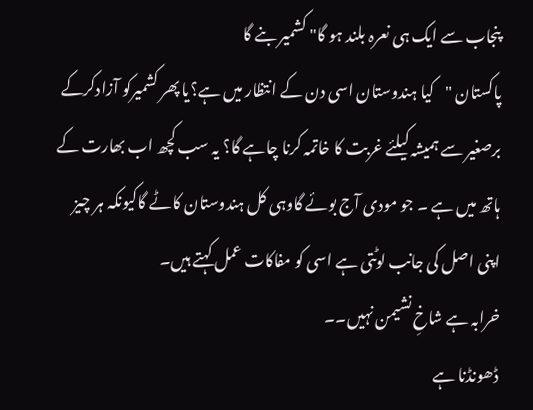پنجاب سے ایک ہی نعرہ بلند ہو گا" کشمیر بنے گا
پاکستان "کیا ہندوستان اسی دن کے انتظار میں ہے؟یا پھر کشمیرکو آزادکرکے
برصغیر سے ہمیشہ کیلئے غربت کا خاتمہ کرنا چاہے گا؟ یہ سب کچھ اب بھارت کے
ہاتھ میں ہے ۔ جو مودی آج بوئے گاوہی کل ہندوستان کاٹے گاکیونکہ ہر چیز
اپنی اصل کی جانب لوٹتی ہے اسی کو مفاکات عمل کہتے ہیں۔
خرابہ ہے شاخِ نشیمن نہیں۔۔
ڈھونڈنا ہے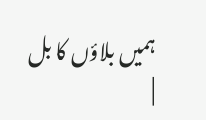ہمیں بلاؤں کا بل
|